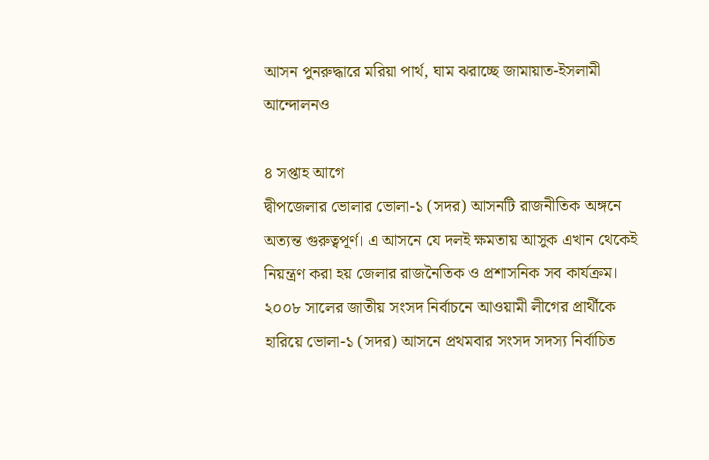আসন পুনরুদ্ধারে মরিয়া পার্থ, ঘাম ঝরাচ্ছে জামায়াত-ইসলামী আন্দোলনও

৪ সপ্তাহ আগে
দ্বীপজেলার ভোলার ভোলা-১ (সদর) আসনটি রাজনীতিক অঙ্গনে অত্যন্ত গুরুত্বপূর্ণ। এ আসনে যে দলই ক্ষমতায় আসুক এখান থেকেই নিয়ন্ত্রণ করা হয় জেলার রাজনৈতিক ও প্রশাসনিক সব কার্যক্রম। ২০০৮ সালের জাতীয় সংসদ নির্বাচনে আওয়ামী লীগের প্রার্থীকে হারিয়ে ভোলা-১ (সদর) আসনে প্রথমবার সংসদ সদস্য নির্বাচিত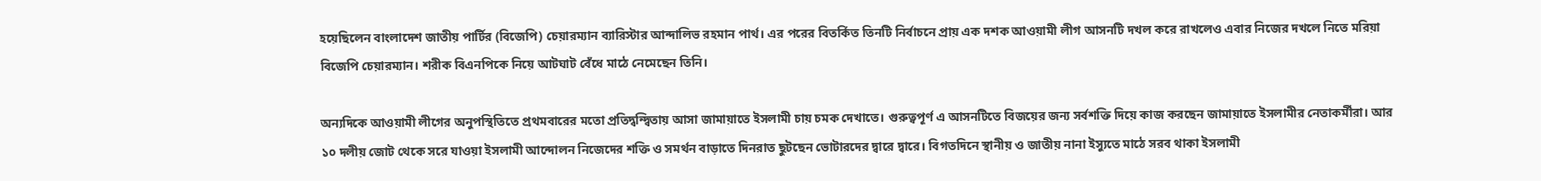হয়েছিলেন বাংলাদেশ জাতীয় পার্টির (বিজেপি) চেয়ারম্যান ব্যারিস্টার আন্দালিভ রহমান পার্থ। এর পরের বিতর্কিত তিনটি নির্বাচনে প্রায় এক দশক আওয়ামী লীগ আসনটি দখল করে রাখলেও এবার নিজের দখলে নিতে মরিয়া বিজেপি চেয়ারম্যান। শরীক বিএনপিকে নিয়ে আটঘাট বেঁধে মাঠে নেমেছেন তিনি।

অন্যদিকে আওয়ামী লীগের অনুপস্থিতিতে প্রথমবারের মতো প্রতিদ্বন্দ্বিতায় আসা জামায়াতে ইসলামী চায় চমক দেখাতে। গুরুত্বপূর্ণ এ আসনটিতে বিজয়ের জন্য সর্বশক্তি দিয়ে কাজ করছেন জামায়াতে ইসলামীর নেতাকর্মীরা। আর ১০ দলীয় জোট থেকে সরে যাওয়া ইসলামী আন্দোলন নিজেদের শক্তি ও সমর্থন বাড়াতে দিনরাত ছুটছেন ভোটারদের দ্বারে দ্বারে। বিগতদিনে স্থানীয় ও জাতীয় নানা ইস্যুতে মাঠে সরব থাকা ইসলামী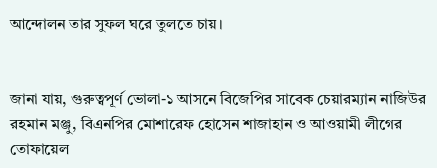আন্দোলন তার সুফল ঘরে তুলতে চায়।


জানা যায়, গুরুত্বপূর্ণ ভোলা-১ আসনে বিজেপির সাবেক চেয়ারম্যান নাজিউর রহমান মঞ্জু, বিএনপির মোশারেফ হোসেন শাজাহান ও আওয়ামী লীগের তোফায়েল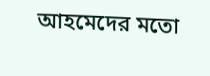আহমেদের মতো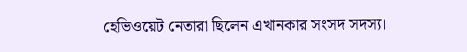হেভিওয়েট নেতারা ছিলেন এখানকার সংসদ সদস্য।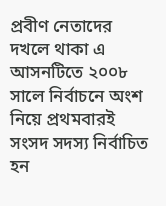প্রবীণ নেতাদের দখলে থাকা এ আসনটিতে ২০০৮ সালে নির্বাচনে অংশ নিয়ে প্রথমবারই সংসদ সদস্য নির্বাচিত হন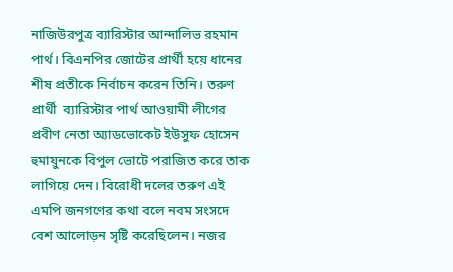নাজিউরপুত্র ব্যারিস্টার আন্দালিভ রহমান পার্থ। বিএনপির জোটের প্রার্থী হয়ে ধানের শীষ প্রতীকে নির্বাচন করেন তিনি। তরুণ প্রার্থী  ব্যারিস্টার পার্থ আওয়ামী লীগের প্রবীণ নেতা অ্যাডভোকেট ইউসুফ হোসেন হুমায়ুনকে বিপুল ভোটে পরাজিত করে তাক লাগিয়ে দেন। বিরোধী দলের তরুণ এই এমপি জনগণের কথা বলে নবম সংসদে বেশ আলোড়ন সৃষ্টি করেছিলেন। নজর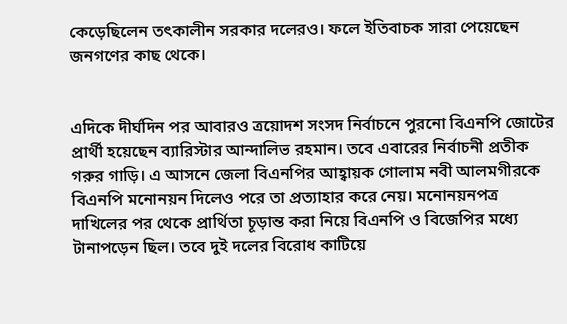কেড়েছিলেন তৎকালীন সরকার দলেরও। ফলে ইতিবাচক সারা পেয়েছেন জনগণের কাছ থেকে।


এদিকে দীর্ঘদিন পর আবারও ত্রয়োদশ সংসদ নির্বাচনে পুরনো বিএনপি জোটের প্রার্থী হয়েছেন ব্যারিস্টার আন্দালিভ রহমান। তবে এবারের নির্বাচনী প্রতীক গরুর গাড়ি। এ আসনে জেলা বিএনপির আহ্বায়ক গোলাম নবী আলমগীরকে বিএনপি মনোনয়ন দিলেও পরে তা প্রত্যাহার করে নেয়। মনোনয়নপত্র দাখিলের পর থেকে প্রার্থিতা চূড়ান্ত করা নিয়ে বিএনপি ও বিজেপির মধ্যে টানাপড়েন ছিল। তবে দুই দলের বিরোধ কাটিয়ে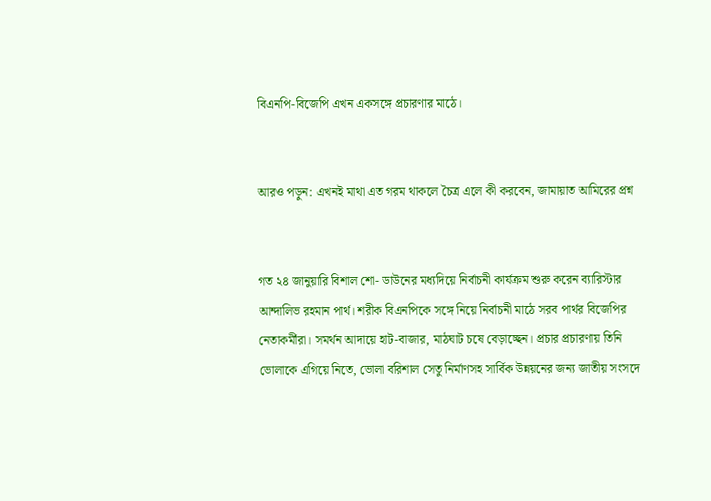বিএনপি-বিজেপি এখন একসঙ্গে প্রচারণার মাঠে।


আরও পড়ুন: এখনই মাথা এত গরম থাকলে চৈত্র এলে কী করবেন, জামায়াত আমিরের প্রশ্ন


গত ২৪ জানুয়ারি বিশাল শো- ডাউনের মধ্যদিয়ে নির্বাচনী কার্যক্রম শুরু করেন ব্যারিস্টার আন্দালিভ রহমান পার্থ। শরীক বিএনপিকে সঙ্গে নিয়ে নির্বাচনী মাঠে সরব পার্থর বিজেপির নেতাকর্মীরা। সমর্থন আদায়ে হাট-বাজার, মাঠঘাট চষে বেড়াচ্ছেন। প্রচার প্রচারণায় তিনি ভোলাকে এগিয়ে নিতে, ভোলা বরিশাল সেতু নির্মাণসহ সার্বিক উন্নয়নের জন্য জাতীয় সংসদে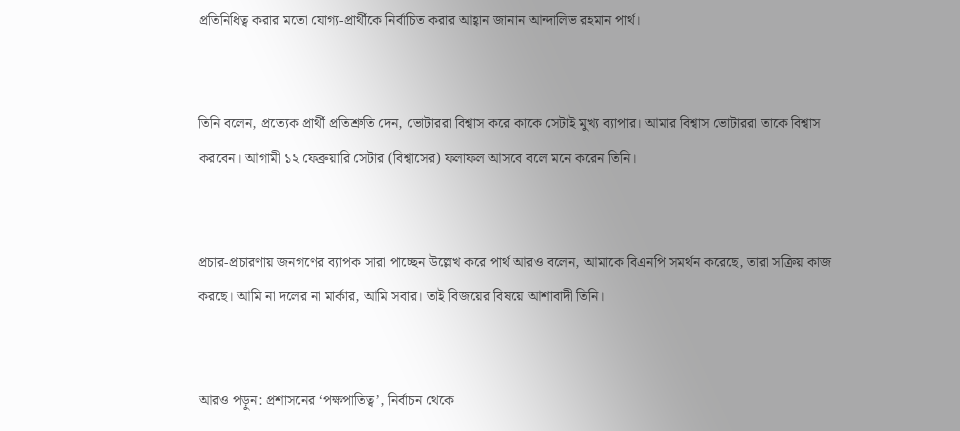প্রতিনিধিত্ব করার মতো যোগ্য-প্রার্থীকে নির্বাচিত করার আহ্বান জানান আন্দালিভ রহমান পার্থ।


তিনি বলেন, প্রত্যেক প্রার্থী প্রতিশ্রুতি দেন, ভোটাররা বিশ্বাস করে কাকে সেটাই মুখ্য ব্যাপার। আমার বিশ্বাস ভোটাররা তাকে বিশ্বাস করবেন। আগামী ১২ ফেব্রুয়ারি সেটার (বিশ্বাসের) ফলাফল আসবে বলে মনে করেন তিনি।


প্রচার-প্রচারণায় জনগণের ব্যাপক সারা পাচ্ছেন উল্লেখ করে পার্থ আরও বলেন, আমাকে বিএনপি সমর্থন করেছে, তারা সক্রিয় কাজ করছে। আমি না দলের না মার্কার, আমি সবার। তাই বিজয়ের বিষয়ে আশাবাদী তিনি।


আরও পড়ুন: প্রশাসনের ‘পক্ষপাতিত্ব’, নির্বাচন থেকে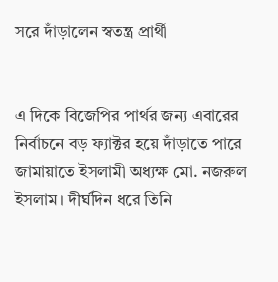সরে দাঁড়ালেন স্বতন্ত্র প্রার্থী


এ দিকে বিজেপির পার্থর জন্য এবারের নির্বাচনে বড় ফ্যাক্টর হয়ে দাঁড়াতে পারে জামায়াতে ইসলামী অধ্যক্ষ মো. নজরুল ইসলাম। দীর্ঘদিন ধরে তিনি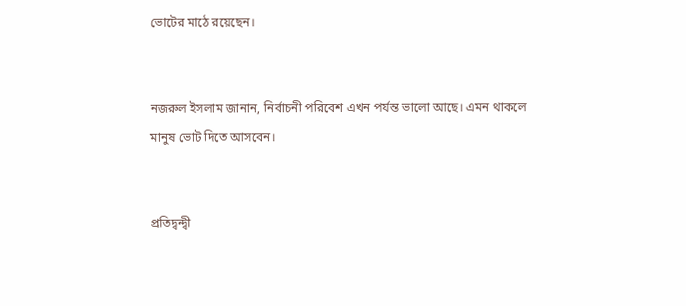ভোটের মাঠে রয়েছেন।


নজরুল ইসলাম জানান, নির্বাচনী পরিবেশ এখন পর্যন্ত ভালো আছে। এমন থাকলে মানুষ ভোট দিতে আসবেন।


প্রতিদ্বন্দ্বী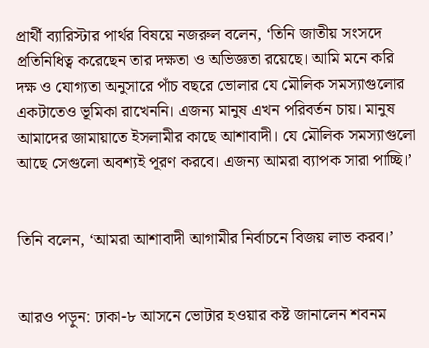প্রার্থী ব্যারিস্টার পার্থর বিষয়ে নজরুল বলেন, ‘তিনি জাতীয় সংসদে প্রতিনিধিত্ব করেছেন তার দক্ষতা ও অভিজ্ঞতা রয়েছে। আমি মনে করি দক্ষ ও যোগ্যতা অনুসারে পাঁচ বছরে ভোলার যে মৌলিক সমস্যাগুলোর একটাতেও ভূমিকা রাখেননি। এজন্য মানুষ এখন পরিবর্তন চায়। মানুষ আমাদের জামায়াতে ইসলামীর কাছে আশাবাদী। যে মৌলিক সমস্যাগুলো আছে সেগুলো অবশ্যই পূরণ করবে। এজন্য আমরা ব্যাপক সারা পাচ্ছি।’


তিনি বলেন, ‘আমরা আশাবাদী আগামীর নির্বাচনে বিজয় লাভ করব।’


আরও পড়ুন: ঢাকা-৮ আসনে ভোটার হওয়ার কষ্ট জানালেন শবনম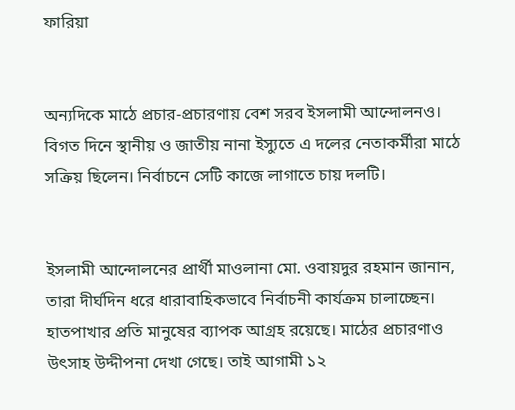ফারিয়া


অন্যদিকে মাঠে প্রচার-প্রচারণায় বেশ সরব ইসলামী আন্দোলনও। বিগত দিনে স্থানীয় ও জাতীয় নানা ইস্যুতে এ দলের নেতাকর্মীরা মাঠে সক্রিয় ছিলেন। নির্বাচনে সেটি কাজে লাগাতে চায় দলটি।


ইসলামী আন্দোলনের প্রার্থী মাওলানা মো. ওবায়দুর রহমান জানান, তারা দীর্ঘদিন ধরে ধারাবাহিকভাবে নির্বাচনী কার্যক্রম চালাচ্ছেন। হাতপাখার প্রতি মানুষের ব্যাপক আগ্রহ রয়েছে। মাঠের প্রচারণাও উৎসাহ উদ্দীপনা দেখা গেছে। তাই আগামী ১২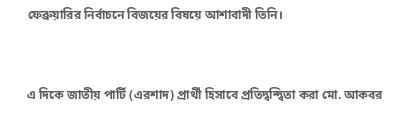ফেব্রুয়ারির নির্বাচনে বিজয়ের বিষয়ে আশাবাদী তিনি।


এ দিকে জাতীয় পার্টি (এরশাদ) প্রার্থী হিসাবে প্রতিদ্বন্দ্বিতা করা মো. আকবর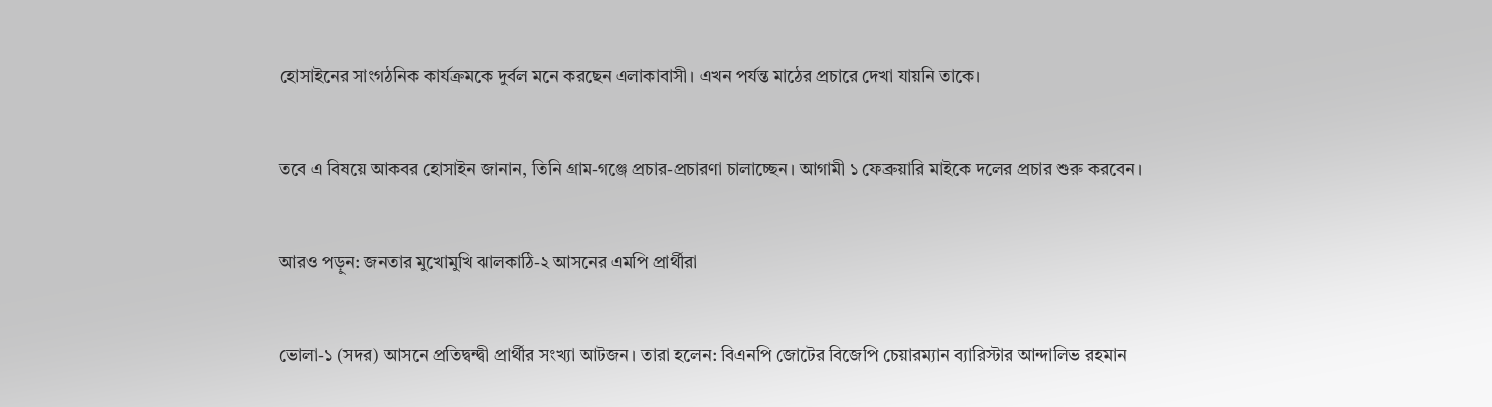হোসাইনের সাংগঠনিক কার্যক্রমকে দুর্বল মনে করছেন এলাকাবাসী। এখন পর্যন্ত মাঠের প্রচারে দেখা যায়নি তাকে।


তবে এ বিষয়ে আকবর হোসাইন জানান, তিনি গ্রাম-গঞ্জে প্রচার-প্রচারণা চালাচ্ছেন। আগামী ১ ফেব্রুয়ারি মাইকে দলের প্রচার শুরু করবেন।


আরও পড়ুন: জনতার মুখোমুখি ঝালকাঠি-২ আসনের এমপি প্রার্থীরা


ভোলা-১ (সদর) আসনে প্রতিদ্বন্দ্বী প্রার্থীর সংখ্যা আটজন। তারা হলেন: বিএনপি জোটের বিজেপি চেয়ারম্যান ব্যারিস্টার আন্দালিভ রহমান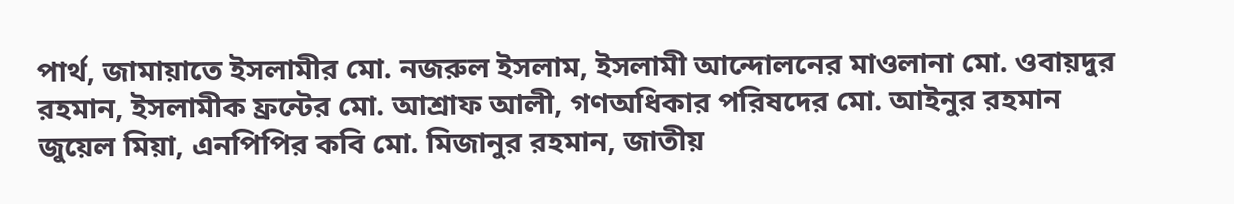পার্থ, জামায়াতে ইসলামীর মো. নজরুল ইসলাম, ইসলামী আন্দোলনের মাওলানা মো. ওবায়দুর রহমান, ইসলামীক ফ্রন্টের মো. আশ্রাফ আলী, গণঅধিকার পরিষদের মো. আইনুর রহমান জুয়েল মিয়া, এনপিপির কবি মো. মিজানুর রহমান, জাতীয়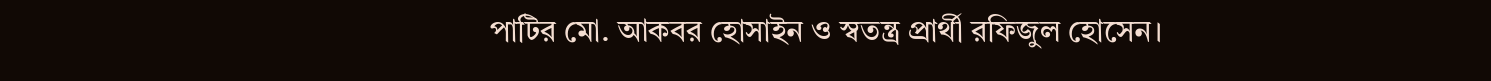পাটির মো. আকবর হোসাইন ও স্বতন্ত্র প্রার্থী রফিজুল হোসেন।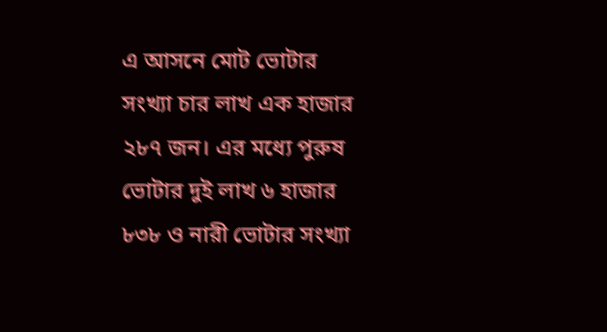এ আসনে মোট ভোটার সংখ্যা চার লাখ এক হাজার ২৮৭ জন। এর মধ্যে পুরুষ ভোটার দুই লাখ ৬ হাজার ৮৩৮ ও নারী ভোটার সংখ্যা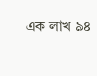এক লাখ ৯৪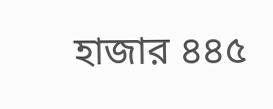হাজার ৪৪৫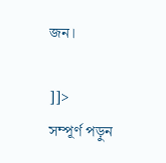জন।

]]>
সম্পূর্ণ পড়ুন